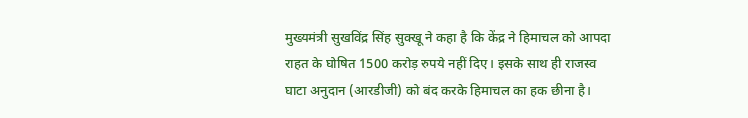मुख्यमंत्री सुखविंद्र सिंह सुक्खू ने कहा है कि केंद्र ने हिमाचल को आपदा राहत के घोषित 1500 करोड़ रुपये नहीं दिए। इसके साथ ही राजस्व घाटा अनुदान (आरडीजी) को बंद करके हिमाचल का हक छीना है।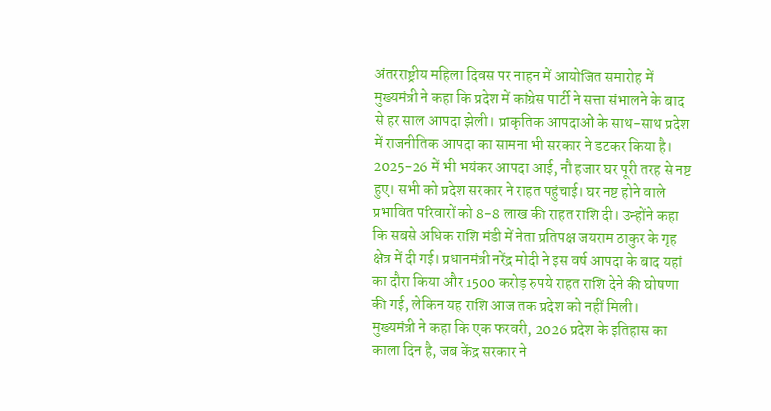अंतरराष्ट्रीय महिला दिवस पर नाहन में आयोजित समारोह में मुख्यमंत्री ने कहा कि प्रदेश में कांग्रेस पार्टी ने सत्ता संभालने के बाद से हर साल आपदा झेली। प्राकृतिक आपदाओं के साथ-साथ प्रदेश में राजनीतिक आपदा का सामना भी सरकार ने डटकर किया है।
2025-26 में भी भयंकर आपदा आई, नौ हजार घर पूरी तरह से नष्ट हुए। सभी को प्रदेश सरकार ने राहत पहुंचाई। घर नष्ट होने वाले प्रभावित परिवारों को 8-8 लाख की राहत राशि दी। उन्होंने कहा कि सबसे अधिक राशि मंडी में नेता प्रतिपक्ष जयराम ठाकुर के गृह क्षेत्र में दी गई। प्रधानमंत्री नरेंद्र मोदी ने इस वर्ष आपदा के बाद यहां का दौरा किया और 1500 करोड़ रुपये राहत राशि देने की घोषणा की गई, लेकिन यह राशि आज तक प्रदेश को नहीं मिली।
मुख्यमंत्री ने कहा कि एक फरवरी, 2026 प्रदेश के इतिहास का काला दिन है, जब केंद्र सरकार ने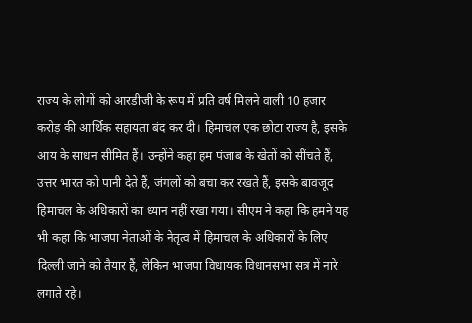राज्य के लोगों को आरडीजी के रूप में प्रति वर्ष मिलने वाली 10 हजार करोड़ की आर्थिक सहायता बंद कर दी। हिमाचल एक छोटा राज्य है, इसके आय के साधन सीमित हैं। उन्होंने कहा हम पंजाब के खेतों को सींचते हैं, उत्तर भारत को पानी देते हैं, जंगलों को बचा कर रखते हैं, इसके बावजूद हिमाचल के अधिकारों का ध्यान नहीं रखा गया। सीएम ने कहा कि हमने यह भी कहा कि भाजपा नेताओं के नेतृत्व में हिमाचल के अधिकारों के लिए दिल्ली जाने को तैयार हैं, लेकिन भाजपा विधायक विधानसभा सत्र में नारे लगाते रहे।